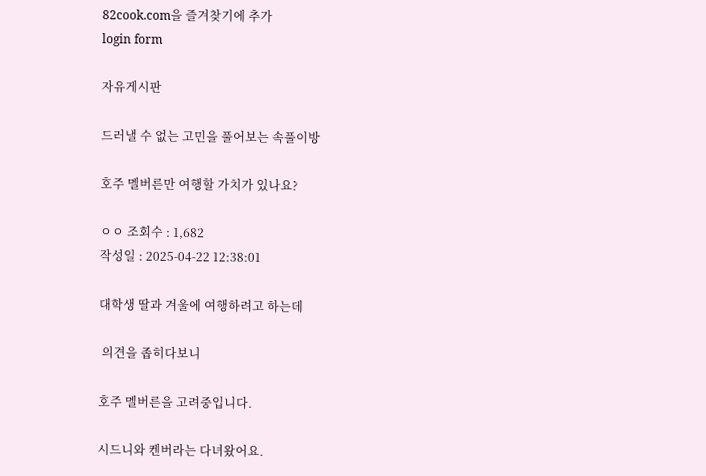82cook.com을 즐겨찾기에 추가
login form

자유게시판

드러낼 수 없는 고민을 풀어보는 속풀이방

호주 멜버른만 여행할 가치가 있나요?

ㅇㅇ 조회수 : 1,682
작성일 : 2025-04-22 12:38:01

대학생 딸과 겨울에 여행하려고 하는데

 의견을 좁히다보니

호주 멜버른을 고려중입니다.

시드니와 켄버라는 다녀왔어요.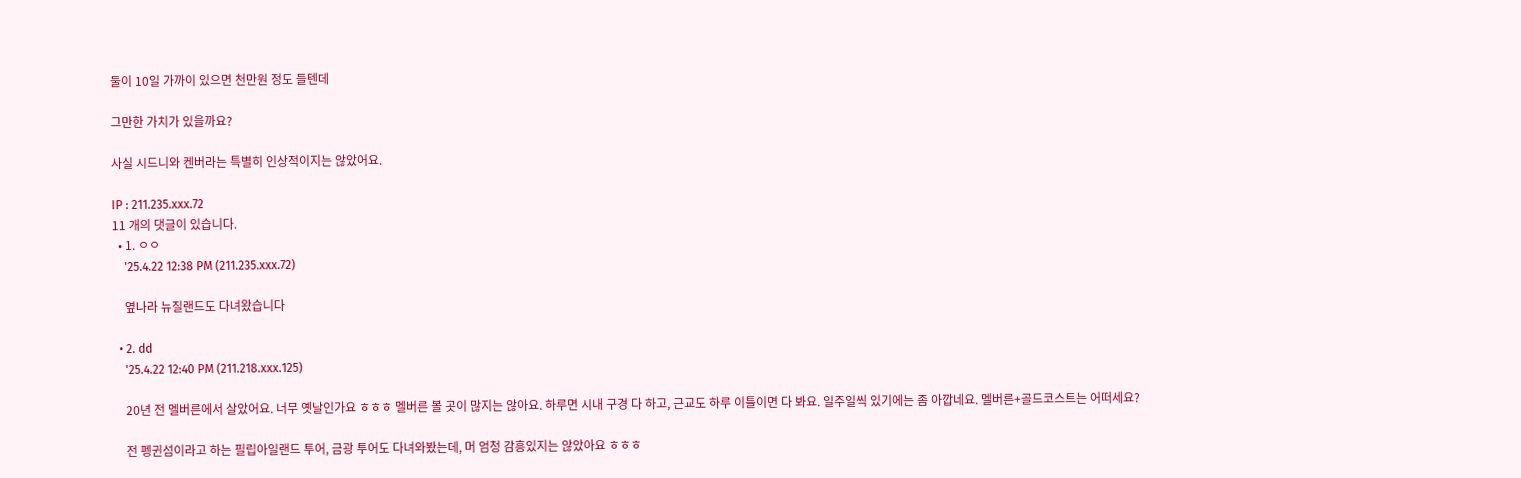둘이 10일 가까이 있으면 천만원 정도 들텐데

그만한 가치가 있을까요?

사실 시드니와 켄버라는 특별히 인상적이지는 않았어요.

IP : 211.235.xxx.72
11 개의 댓글이 있습니다.
  • 1. ㅇㅇ
    '25.4.22 12:38 PM (211.235.xxx.72)

    옆나라 뉴질랜드도 다녀왔습니다

  • 2. dd
    '25.4.22 12:40 PM (211.218.xxx.125)

    20년 전 멜버른에서 살았어요. 너무 옛날인가요 ㅎㅎㅎ 멜버른 볼 곳이 많지는 않아요. 하루면 시내 구경 다 하고, 근교도 하루 이틀이면 다 봐요. 일주일씩 있기에는 좀 아깝네요. 멜버른+골드코스트는 어떠세요?

    전 펭귄섬이라고 하는 필립아일랜드 투어, 금광 투어도 다녀와봤는데, 머 엄청 감흥있지는 않았아요 ㅎㅎㅎ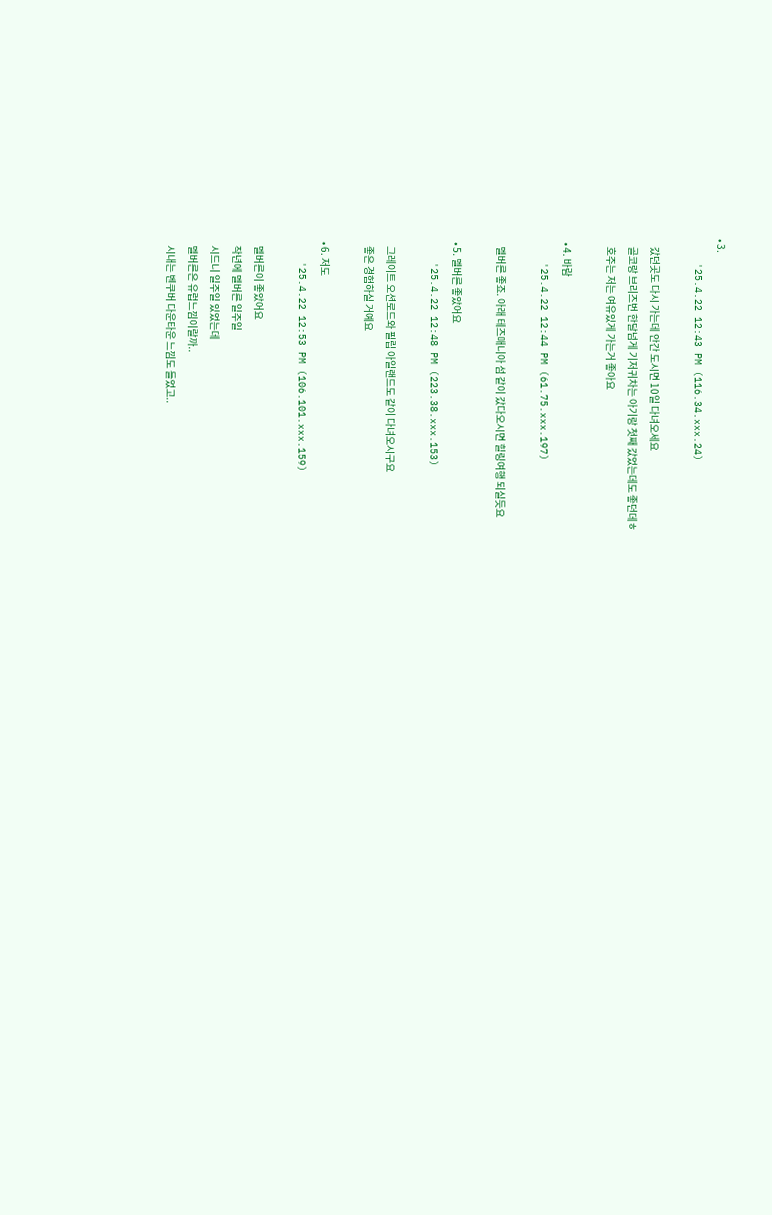• 3.
    '25.4.22 12:43 PM (116.34.xxx.24)

    갔던곳도 다시 가는데 안간 도시면 10일 다녀오세요
    골코랑 브리즈번 한달넘게 기저귀차는 아기랑 첫째 갔었는데도 좋던데ㅎ
    호주는 저는 여유있게 가는거 좋아요

  • 4. 바람
    '25.4.22 12:44 PM (61.75.xxx.197)

    멜버른 좋죠. 아래 테즈매니아 섬 같이 갔다오시면 힐링여행 되실듯요

  • 5. 멜버른 좋았어요
    '25.4.22 12:48 PM (223.38.xxx.153)

    그레이트 오션로드와 필립 아일랜드도 같이 다녀오시구요
    좋은 경험하실 거예요

  • 6. 저도
    '25.4.22 12:53 PM (106.101.xxx.159)

    멜버른이 좋았어요
    작년에 멜버른 일주일
    시드니 일주일 있었는데
    멜버른은 유럽느낌이랄까..
    시내는 벤쿠버 다운타운 느낌도 들었고..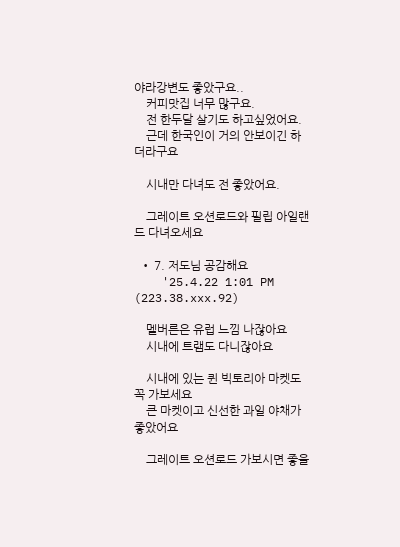야라강변도 좋았구요..
    커피맛집 너무 많구요.
    전 한두달 살기도 하고싶었어요.
    근데 한국인이 거의 안보이긴 하더라구요

    시내만 다녀도 전 좋았어요.

    그레이트 오션로드와 필립 아일랜드 다녀오세요

  • 7. 저도님 공감해요
    '25.4.22 1:01 PM (223.38.xxx.92)

    멜버른은 유럽 느낌 나잖아요
    시내에 트램도 다니잖아요

    시내에 있는 퀸 빅토리아 마켓도 꼭 가보세요
    큰 마켓이고 신선한 과일 야채가 좋았어요

    그레이트 오션로드 가보시면 좋을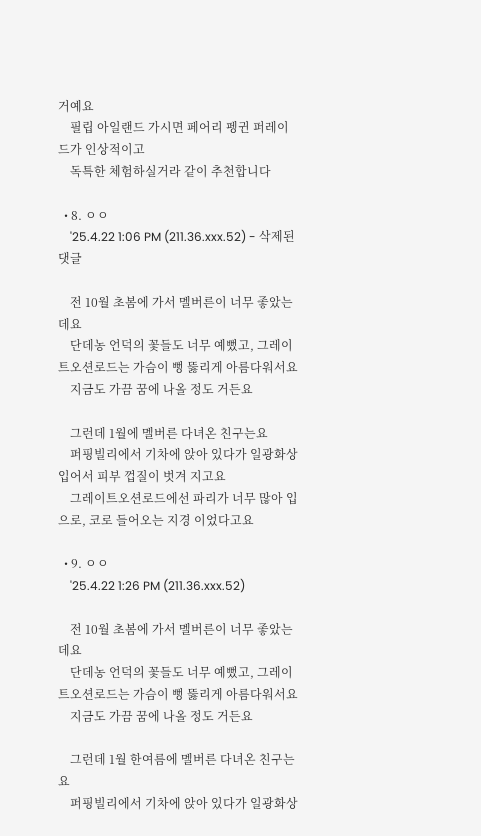거예요
    필립 아일랜드 가시면 페어리 펭귄 퍼레이드가 인상적이고
    독특한 체험하실거라 같이 추천합니다

  • 8. ㅇㅇ
    '25.4.22 1:06 PM (211.36.xxx.52) - 삭제된댓글

    전 10월 초봄에 가서 멜버른이 너무 좋았는데요
    단데농 언덕의 꽃들도 너무 예뻤고, 그레이트오션로드는 가슴이 뻥 뚫리게 아름다워서요
    지금도 가끔 꿈에 나올 정도 거든요

    그런데 1월에 멜버른 다녀온 친구는요
    퍼핑빌리에서 기차에 앉아 있다가 일광화상 입어서 피부 껍질이 벗겨 지고요
    그레이트오션로드에선 파리가 너무 많아 입으로, 코로 들어오는 지경 이었다고요

  • 9. ㅇㅇ
    '25.4.22 1:26 PM (211.36.xxx.52)

    전 10월 초봄에 가서 멜버른이 너무 좋았는데요
    단데농 언덕의 꽃들도 너무 예뻤고, 그레이트오션로드는 가슴이 뻥 뚫리게 아름다워서요
    지금도 가끔 꿈에 나올 정도 거든요

    그런데 1월 한여름에 멜버른 다녀온 친구는요
    퍼핑빌리에서 기차에 앉아 있다가 일광화상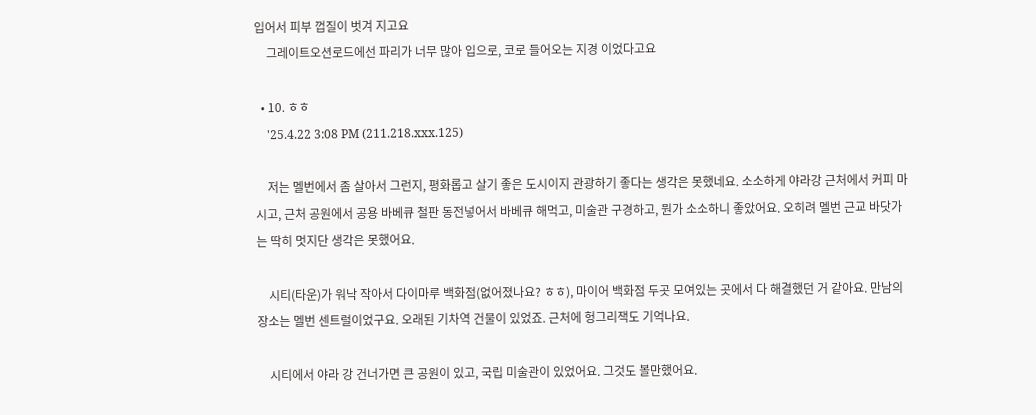입어서 피부 껍질이 벗겨 지고요
    그레이트오션로드에선 파리가 너무 많아 입으로, 코로 들어오는 지경 이었다고요

  • 10. ㅎㅎ
    '25.4.22 3:08 PM (211.218.xxx.125)

    저는 멜번에서 좀 살아서 그런지, 평화롭고 살기 좋은 도시이지 관광하기 좋다는 생각은 못했네요. 소소하게 야라강 근처에서 커피 마시고, 근처 공원에서 공용 바베큐 철판 동전넣어서 바베큐 해먹고, 미술관 구경하고, 뭔가 소소하니 좋았어요. 오히려 멜번 근교 바닷가는 딱히 멋지단 생각은 못했어요.

    시티(타운)가 워낙 작아서 다이마루 백화점(없어졌나요? ㅎㅎ), 마이어 백화점 두곳 모여있는 곳에서 다 해결했던 거 같아요. 만남의 장소는 멜번 센트럴이었구요. 오래된 기차역 건물이 있었죠. 근처에 헝그리잭도 기억나요.

    시티에서 야라 강 건너가면 큰 공원이 있고, 국립 미술관이 있었어요. 그것도 볼만했어요.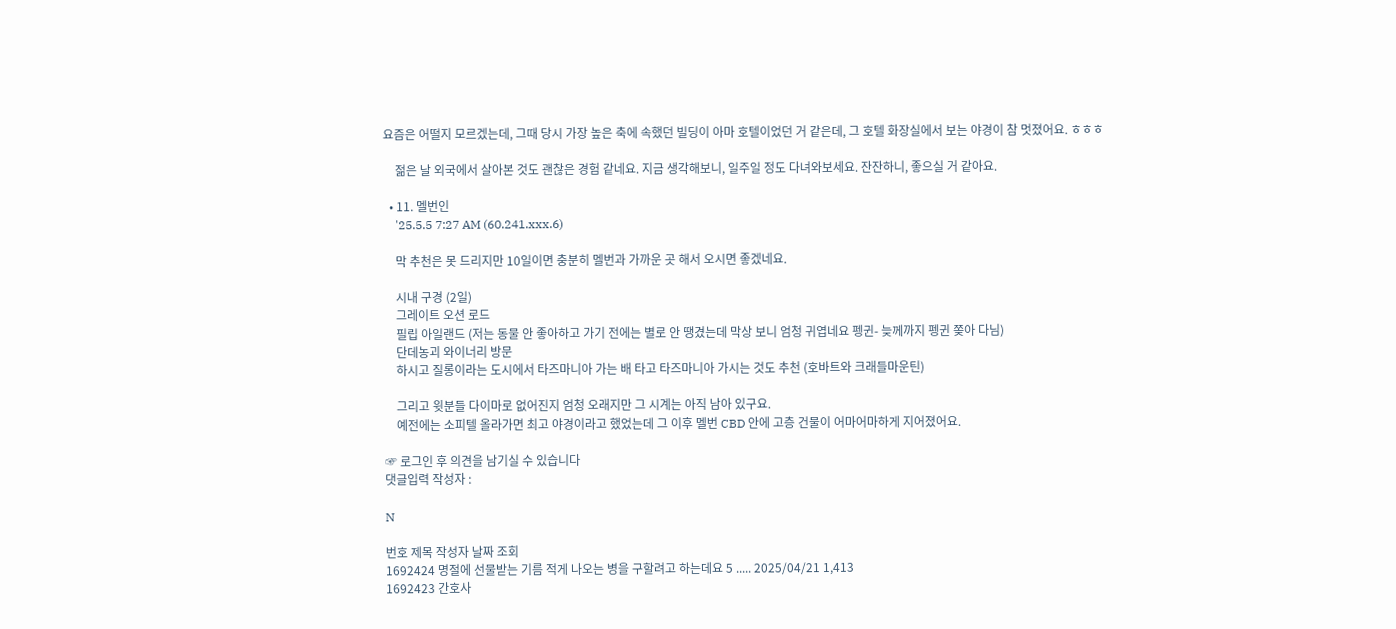요즘은 어떨지 모르겠는데, 그때 당시 가장 높은 축에 속했던 빌딩이 아마 호텔이었던 거 같은데, 그 호텔 화장실에서 보는 야경이 참 멋졌어요. ㅎㅎㅎ

    젊은 날 외국에서 살아본 것도 괜찮은 경험 같네요. 지금 생각해보니, 일주일 정도 다녀와보세요. 잔잔하니, 좋으실 거 같아요.

  • 11. 멜번인
    '25.5.5 7:27 AM (60.241.xxx.6)

    막 추천은 못 드리지만 10일이면 충분히 멜번과 가까운 곳 해서 오시면 좋겠네요.

    시내 구경 (2일)
    그레이트 오션 로드
    필립 아일랜드 (저는 동물 안 좋아하고 가기 전에는 별로 안 땡겼는데 막상 보니 엄청 귀엽네요 펭귄- 늦께까지 펭귄 쫒아 다님)
    단데농괴 와이너리 방문
    하시고 질롱이라는 도시에서 타즈마니아 가는 배 타고 타즈마니아 가시는 것도 추천 (호바트와 크래들마운틴)

    그리고 윗분들 다이마로 없어진지 엄청 오래지만 그 시계는 아직 남아 있구요.
    예전에는 소피텔 올라가면 최고 야경이라고 했었는데 그 이후 멜번 CBD 안에 고층 건물이 어마어마하게 지어졌어요.

☞ 로그인 후 의견을 남기실 수 있습니다
댓글입력 작성자 :

N

번호 제목 작성자 날짜 조회
1692424 명절에 선물받는 기름 적게 나오는 병을 구할려고 하는데요 5 ..... 2025/04/21 1,413
1692423 간호사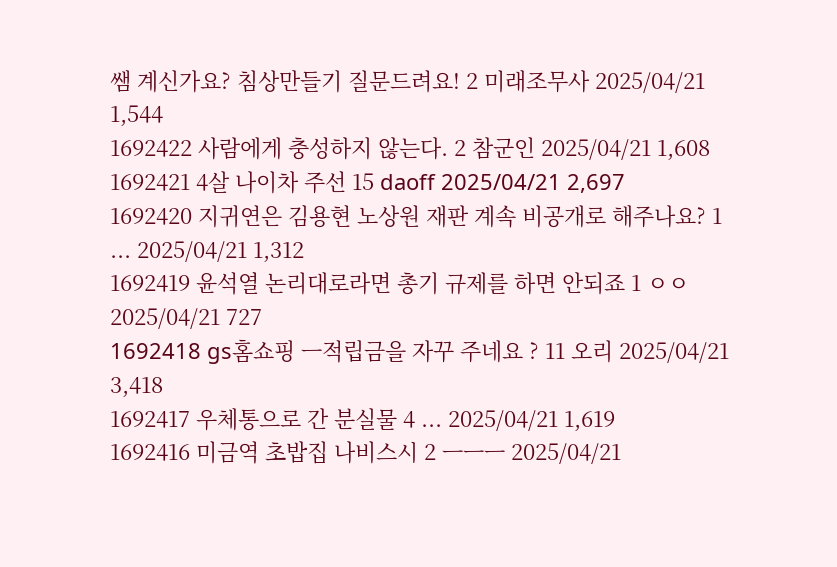쌤 계신가요? 침상만들기 질문드려요! 2 미래조무사 2025/04/21 1,544
1692422 사람에게 충성하지 않는다. 2 참군인 2025/04/21 1,608
1692421 4살 나이차 주선 15 daoff 2025/04/21 2,697
1692420 지귀연은 김용현 노상원 재판 계속 비공개로 해주나요? 1 ... 2025/04/21 1,312
1692419 윤석열 논리대로라면 총기 규제를 하면 안되죠 1 ㅇㅇ 2025/04/21 727
1692418 gs홈쇼핑 ㅡ적립금을 자꾸 주네요 ? 11 오리 2025/04/21 3,418
1692417 우체통으로 간 분실물 4 ... 2025/04/21 1,619
1692416 미금역 초밥집 나비스시 2 ㅡㅡㅡ 2025/04/21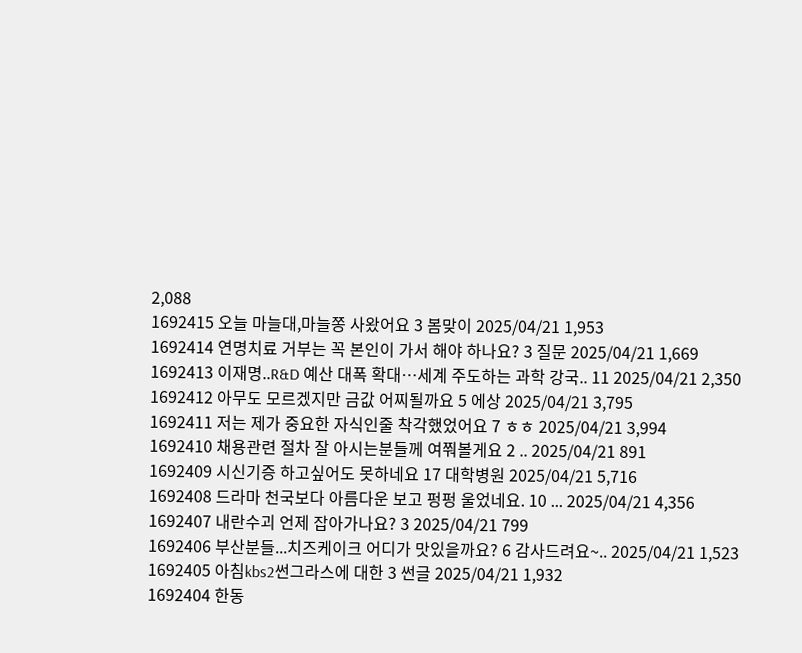2,088
1692415 오늘 마늘대,마늘쫑 사왔어요 3 봄맞이 2025/04/21 1,953
1692414 연명치료 거부는 꼭 본인이 가서 해야 하나요? 3 질문 2025/04/21 1,669
1692413 이재명..R&D 예산 대폭 확대…세계 주도하는 과학 강국.. 11 2025/04/21 2,350
1692412 아무도 모르겠지만 금값 어찌될까요 5 에상 2025/04/21 3,795
1692411 저는 제가 중요한 자식인줄 착각했었어요 7 ㅎㅎ 2025/04/21 3,994
1692410 채용관련 절차 잘 아시는분들께 여쭤볼게요 2 .. 2025/04/21 891
1692409 시신기증 하고싶어도 못하네요 17 대학병원 2025/04/21 5,716
1692408 드라마 천국보다 아름다운 보고 펑펑 울었네요. 10 ... 2025/04/21 4,356
1692407 내란수괴 언제 잡아가나요? 3 2025/04/21 799
1692406 부산분들...치즈케이크 어디가 맛있을까요? 6 감사드려요~.. 2025/04/21 1,523
1692405 아침kbs2썬그라스에 대한 3 썬글 2025/04/21 1,932
1692404 한동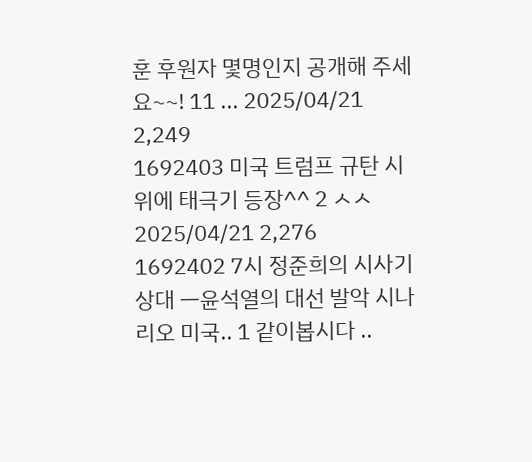훈 후원자 몇명인지 공개해 주세요~~! 11 ... 2025/04/21 2,249
1692403 미국 트럼프 규탄 시위에 태극기 등장^^ 2 ㅅㅅ 2025/04/21 2,276
1692402 7시 정준희의 시사기상대 ㅡ윤석열의 대선 발악 시나리오 미국.. 1 같이봅시다 ..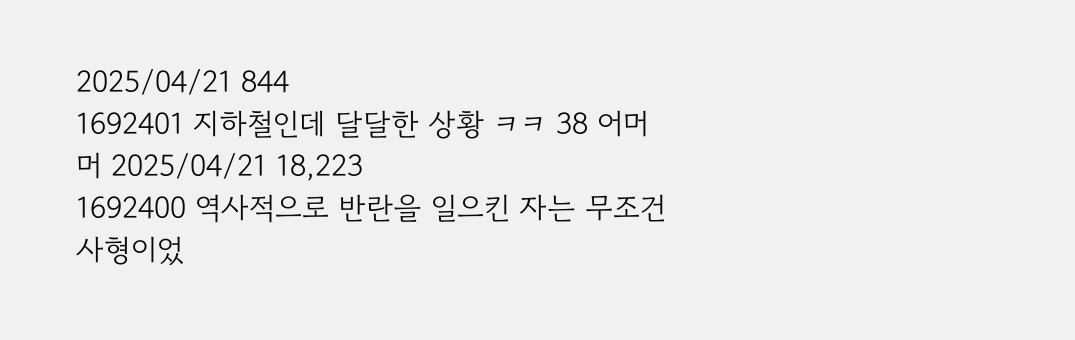2025/04/21 844
1692401 지하철인데 달달한 상황 ㅋㅋ 38 어머머 2025/04/21 18,223
1692400 역사적으로 반란을 일으킨 자는 무조건 사형이었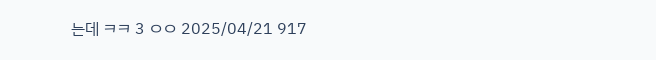는데 ㅋㅋ 3 ㅇㅇ 2025/04/21 917